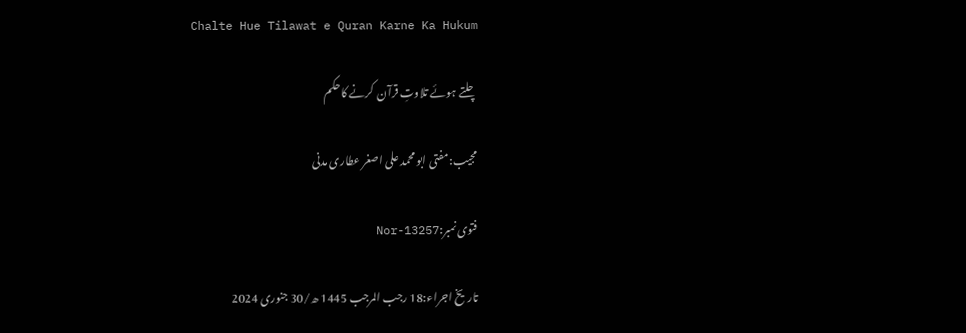Chalte Hue Tilawat e Quran Karne Ka Hukum

چلتے ہوئے تلاوتِ قرآن  کرنے کاحکم

مجیب:مفتی ابو محمد علی اصغر عطاری مدنی

فتوی نمبر:Nor-13257

تاریخ اجراء:18 رجب المرجب 1445 ھ/30 جنوری 2024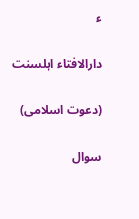ء

دارالافتاء اہلسنت

(دعوت اسلامی)

سوال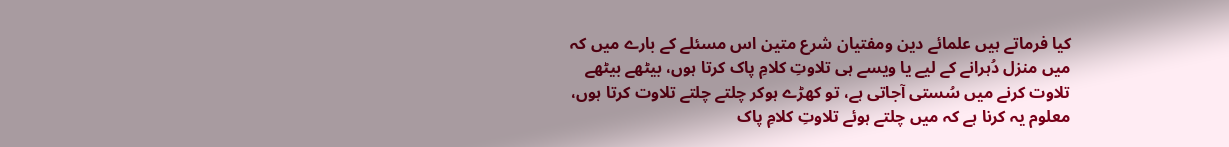کیا فرماتے ہیں علمائے دین ومفتیان شرع متین اس مسئلے کے بارے میں کہ میں منزل دُہرانے کے لیے یا ویسے ہی تلاوتِ کلامِ پاک کرتا ہوں، بیٹھے بیٹھے تلاوت کرنے میں سُستی آجاتی ہے، تو کھڑے ہوکر چلتے چلتے تلاوت کرتا ہوں، معلوم یہ کرنا ہے کہ میں چلتے ہوئے تلاوتِ کلامِ پاک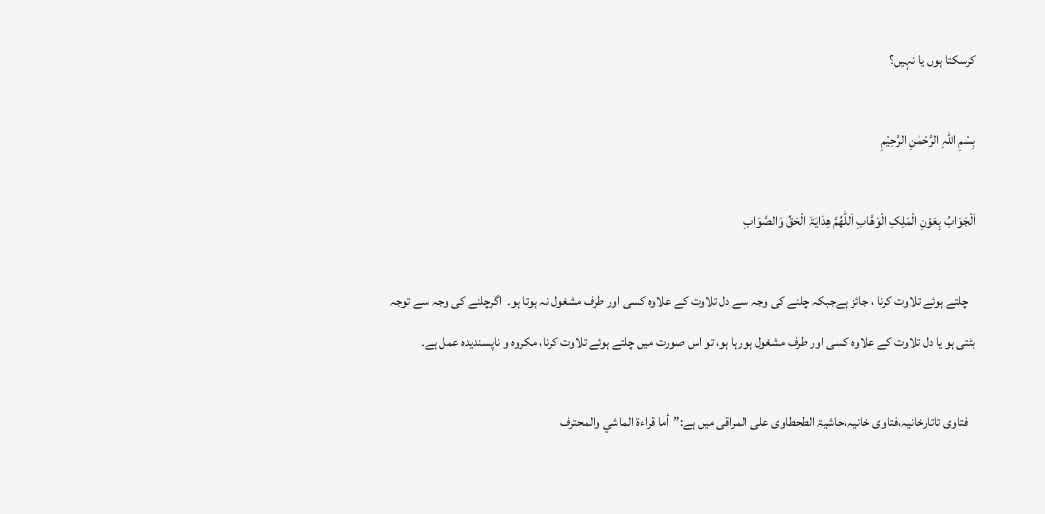کرسکتا ہوں یا نہیں؟

بِسْمِ اللہِ الرَّحْمٰنِ الرَّحِيْمِ

اَلْجَوَابُ بِعَوْنِ الْمَلِکِ الْوَھَّابِ اَللّٰھُمَّ ھِدَایَۃَ الْحَقِّ وَالصَّوَابِ

   چلتے ہوئے تلاوت کرنا ، جائز ہےجبکہ چلنے کی وجہ سے دل تلاوت کے علاوہ کسی اور طرف مشغول نہ ہوتا ہو۔  اگرچلنے کی وجہ سے توجہ بٹتی ہو یا دل تلاوت کے علاوہ کسی اور طرف مشغول ہورہا ہو، تو اس صورت میں چلتے ہوئے تلاوت کرنا، مکروہ و ناپسندیدہ عمل ہے۔

   فتاوی تاتارخانیہ،فتاوی خانیہ،حاشیۃ الطحطاوی علی المراقی میں ہے:”أما قراءة الماشي والمحترف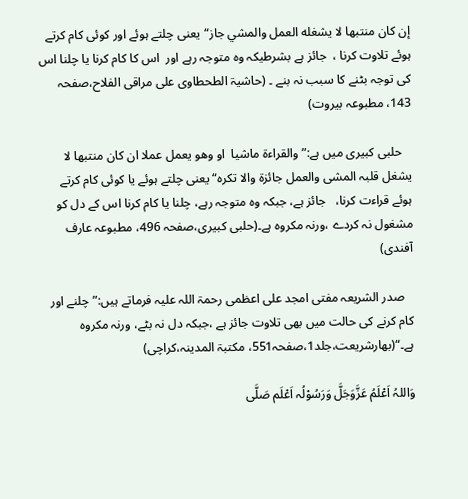إن كان منتبها لا يشغله العمل والمشي جاز“یعنی چلتے ہوئے اور کوئی کام کرتے ہوئے تلاوت کرنا ،  جائز ہے بشرطیکہ وہ متوجہ رہے اور  اس کا کام کرنا یا چلنا اس کی توجہ بٹنے کا سبب نہ بنے ۔ (حاشیۃ الطحطاوی علی مراقی الفلاح،صفحہ 143، مطبوعہ بیروت)

   حلبی کبیری میں ہے:”والقراءۃ ماشیا  او وھو یعمل عملا ان کان منتبھا لا یشغل قلبہ المشی والعمل جائزۃ والا تکرہ“ یعنی چلتے ہوئے یا کوئی کام کرتے ہوئے قراءت کرنا،   جائز ہے، جبکہ وہ متوجہ رہے، چلنا یا کام کرنا اس کے دل کو مشغول نہ کردے ،ورنہ مکروہ ہے۔(حلبی کبیری،صفحہ 496، مطبوعہ عارف آفندی)

   صدر الشریعہ مفتی امجد علی اعظمی رحمۃ اللہ علیہ فرماتے ہیں:”چلنے اور کام کرنے کی حالت میں بھی تلاوت جائز ہے ،جبکہ دل نہ بٹے، ورنہ مکروہ ہے۔“(بھارشریعت،جلد1،صفحہ551، مکتبۃ المدینہ،کراچی)

وَاللہُ اَعْلَمُ عَزَّوَجَلَّ وَرَسُوْلُہ اَعْلَم صَلَّی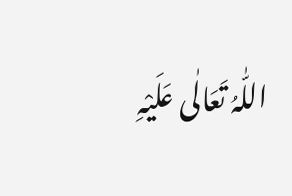اللّٰہُ تَعَالٰی عَلَیْہِ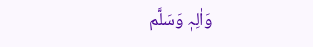وَاٰلِہٖ وَسَلَّم